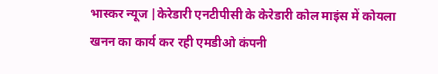भास्कर न्यूज |केरेडारी एनटीपीसी के केरेडारी कोल माइंस में कोयला खनन का कार्य कर रही एमडीओ कंपनी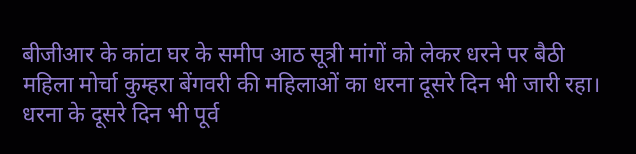बीजीआर के कांटा घर के समीप आठ सूत्री मांगों को लेकर धरने पर बैठी महिला मोर्चा कुम्हरा बेंगवरी की महिलाओं का धरना दूसरे दिन भी जारी रहा। धरना के दूसरे दिन भी पूर्व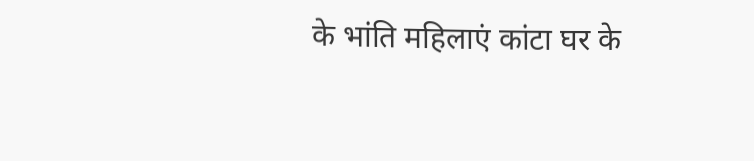के भांति महिलाएं कांटा घर के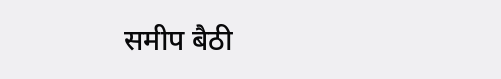समीप बैठी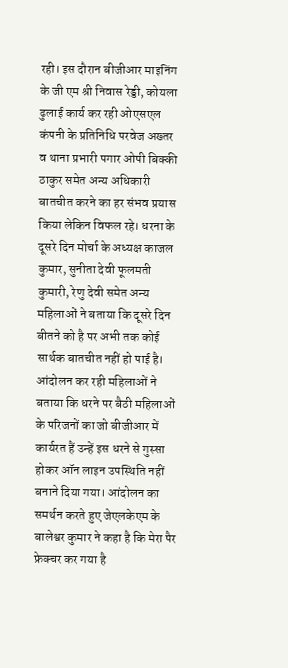रही। इस दौरान बीजीआर माइनिंग के जी एम श्री निवास रेड्डी, कोयला ढुलाई कार्य कर रही ओएसएल कंपनी के प्रतिनिधि परवेज अख्तर व थाना प्रभारी पगार ओपी बिक्की ठाकुर समेत अन्य अधिकारी बातचीत करने का हर संभव प्रयास किया लेकिन विफल रहे। धरना के दूसरे दिन मोर्चा के अध्यक्ष काजल कुमार, सुनीता देवी फूलमती कुमारी, रेणु देवी समेत अन्य महिलाओं ने बताया कि दूसरे दिन बीतने को है पर अभी तक कोई सार्थक बातचीत नहीं हो पाई है। आंदोलन कर रही महिलाओं ने बताया कि धरने पर बैठी महिलाओं के परिजनों का जो बीजीआर में कार्यरत हैं उन्हें इस धरने से गुस्सा होकर ऑन लाइन उपस्थिति नहीं बनाने दिया गया। आंदोलन का समर्थन करते हुए जेएलकेएम के बालेश्वर कुमार ने कहा है कि मेरा पैर फ्रेक्चर कर गया है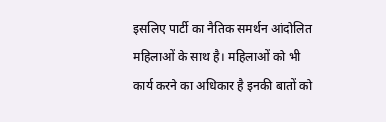इसलिए पार्टी का नैतिक समर्थन आंदोलित महिलाओं के साथ है। महिलाओं को भी कार्य करने का अधिकार है इनकी बातों को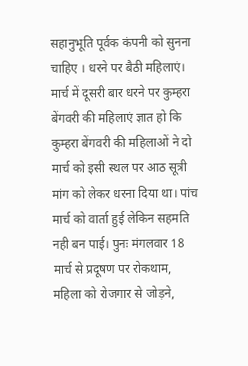सहानुभूति पूर्वक कंपनी को सुनना चाहिए । धरने पर बैठी महिलाएं। मार्च में दूसरी बार धरने पर कुम्हरा बेंगवरी की महिलाएं ज्ञात हो कि कुम्हरा बेंगवरी की महिलाओं ने दो मार्च को इसी स्थल पर आठ सूत्री मांग को लेकर धरना दिया था। पांच मार्च को वार्ता हुई लेकिन सहमति नही बन पाई। पुनः मंगलवार 18 मार्च से प्रदूषण पर रोकथाम, महिला को रोजगार से जोड़ने,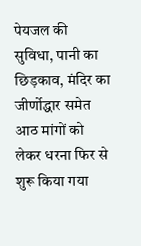पेयजल की सुविधा, पानी का छिड़काव, मंदिर का जीर्णोद्धार समेत आठ मांगों को लेकर धरना फिर से शुरू किया गया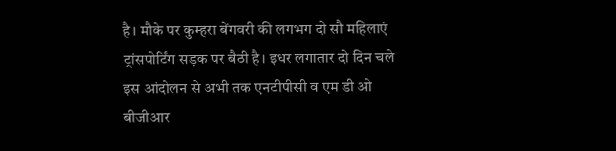है। मौके पर कुम्हरा बेंगवरी की लगभग दो सौ महिलाएं ट्रांसपोर्टिंग सड़क पर बैठी है। इधर लगातार दो दिन चले इस आंदोलन से अभी तक एनटीपीसी व एम डी ओ बीजीआर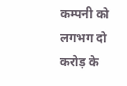कम्पनी को लगभग दो करोड़ के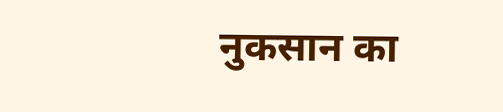नुकसान का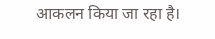आकलन किया जा रहा है।